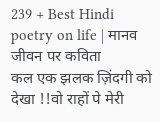239 + Best Hindi poetry on life | मानव जीवन पर कविता
कल एक झलक ज़िंदगी को देखा !!वो राहों पे मेरी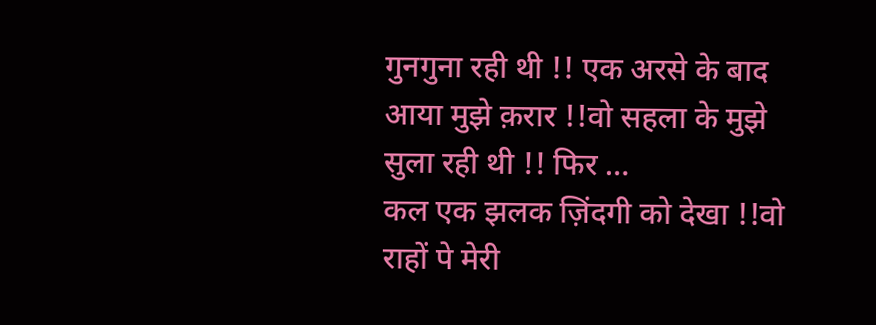गुनगुना रही थी !! एक अरसे के बाद आया मुझे क़रार !!वो सहला के मुझे सुला रही थी !! फिर …
कल एक झलक ज़िंदगी को देखा !!वो राहों पे मेरी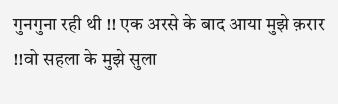गुनगुना रही थी !! एक अरसे के बाद आया मुझे क़रार !!वो सहला के मुझे सुला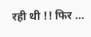रही थी !! फिर …